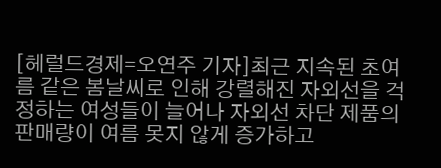[헤럴드경제=오연주 기자]최근 지속된 초여름 같은 봄날씨로 인해 강렬해진 자외선을 걱정하는 여성들이 늘어나 자외선 차단 제품의 판매량이 여름 못지 않게 증가하고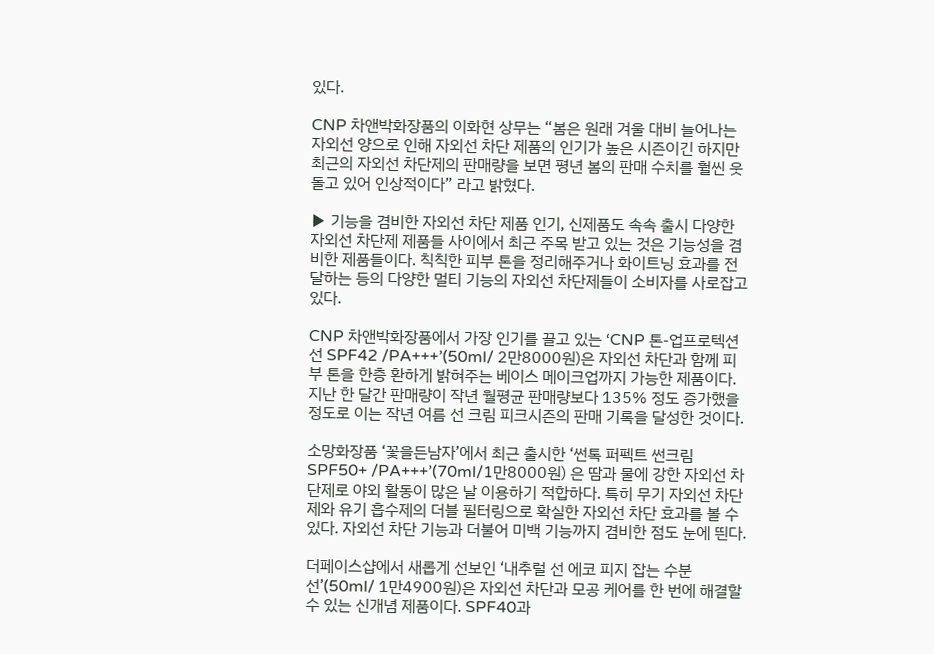있다.

CNP 차앤박화장품의 이화현 상무는 “봄은 원래 겨울 대비 늘어나는 자외선 양으로 인해 자외선 차단 제품의 인기가 높은 시즌이긴 하지만 최근의 자외선 차단제의 판매량을 보면 평년 봄의 판매 수치를 훨씬 웃돌고 있어 인상적이다” 라고 밝혔다.

▶ 기능을 겸비한 자외선 차단 제품 인기, 신제품도 속속 출시 다양한 자외선 차단제 제품들 사이에서 최근 주목 받고 있는 것은 기능성을 겸비한 제품들이다. 칙칙한 피부 톤을 정리해주거나 화이트닝 효과를 전달하는 등의 다양한 멀티 기능의 자외선 차단제들이 소비자를 사로잡고 있다.

CNP 차앤박화장품에서 가장 인기를 끌고 있는 ‘CNP 톤-업프로텍션 선 SPF42 /PA+++’(50ml/ 2만8000원)은 자외선 차단과 함께 피부 톤을 한층 환하게 밝혀주는 베이스 메이크업까지 가능한 제품이다. 지난 한 달간 판매량이 작년 월평균 판매량보다 135% 정도 증가했을 정도로 이는 작년 여름 선 크림 피크시즌의 판매 기록을 달성한 것이다.

소망화장품 ‘꽃을든남자’에서 최근 출시한 ‘썬톡 퍼펙트 썬크림 SPF50+ /PA+++’(70ml/1만8000원) 은 땀과 물에 강한 자외선 차단제로 야외 활동이 많은 날 이용하기 적합하다. 특히 무기 자외선 차단제와 유기 흡수제의 더블 필터링으로 확실한 자외선 차단 효과를 볼 수 있다. 자외선 차단 기능과 더불어 미백 기능까지 겸비한 점도 눈에 띈다.

더페이스샵에서 새롭게 선보인 ‘내추럴 선 에코 피지 잡는 수분 선’(50ml/ 1만4900원)은 자외선 차단과 모공 케어를 한 번에 해결할 수 있는 신개념 제품이다. SPF40과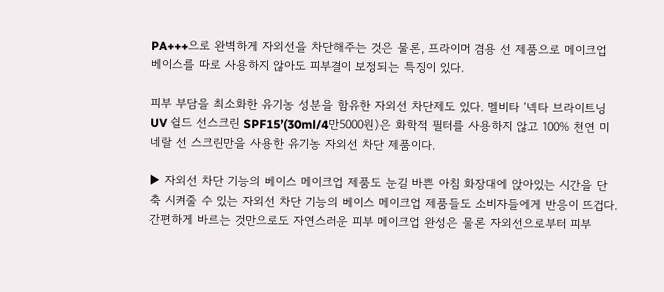PA+++으로 완벽하게 자외선을 차단해주는 것은 물론, 프라이머 겸용 선 제품으로 메이크업 베이스를 따로 사용하지 않아도 피부결이 보정되는 특징이 있다.

피부 부담을 최소화한 유기농 성분을 함유한 자외선 차단제도 있다. 멜비타 ‘넥타 브라이트닝 UV 쉴드 선스크린 SPF15’(30ml/4만5000원)은 화학적 필터를 사용하지 않고 100% 천연 미네랄 선 스크린만을 사용한 유기농 자외선 차단 제품이다.

▶ 자외선 차단 기능의 베이스 메이크업 제품도 눈길 바쁜 아침 화장대에 앉아있는 시간을 단축 시켜줄 수 있는 자외선 차단 기능의 베이스 메이크업 제품들도 소비자들에게 반응이 뜨겁다. 간편하게 바르는 것만으로도 자연스러운 피부 메이크업 완성은 물론 자외선으로부터 피부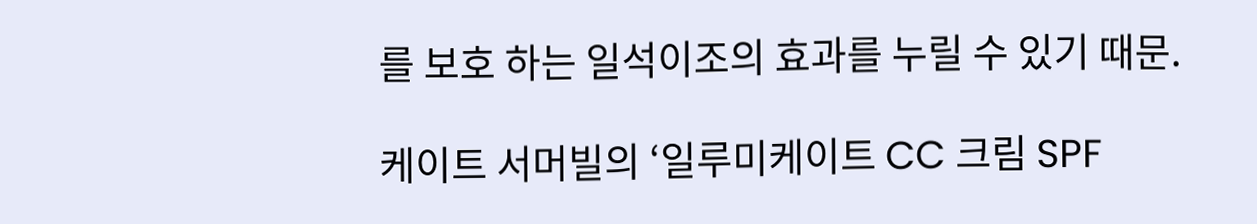를 보호 하는 일석이조의 효과를 누릴 수 있기 때문.

케이트 서머빌의 ‘일루미케이트 CC 크림 SPF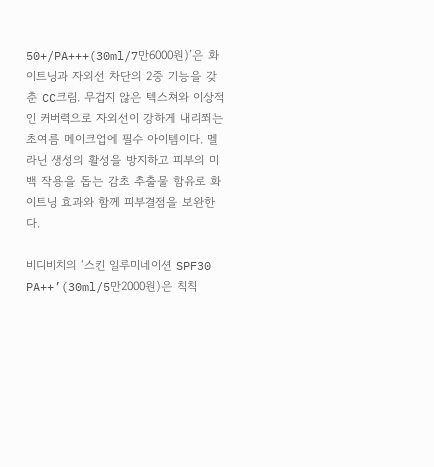50+/PA+++(30ml/7만6000원)’은 화이트닝과 자외선 차단의 2중 기능을 갖춘 CC크림. 무겁지 않은 텍스쳐와 이상적인 커버력으로 자외선이 강하게 내리쬐는 초여름 메이크업에 필수 아이템이다. 멜라닌 생성의 활성을 방지하고 피부의 미백 작용을 돕는 감초 추출물 함유로 화이트닝 효과와 함께 피부결점을 보완한다.

비디비치의 ‘스킨 일루미네이션 SPF30 PA++’(30ml/5만2000원)은 칙칙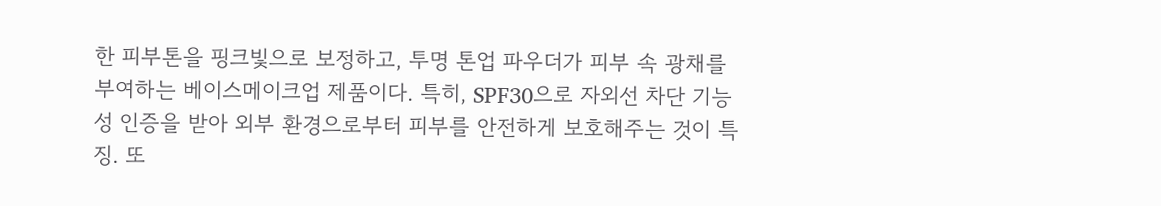한 피부톤을 핑크빛으로 보정하고, 투명 톤업 파우더가 피부 속 광채를 부여하는 베이스메이크업 제품이다. 특히, SPF30으로 자외선 차단 기능성 인증을 받아 외부 환경으로부터 피부를 안전하게 보호해주는 것이 특징. 또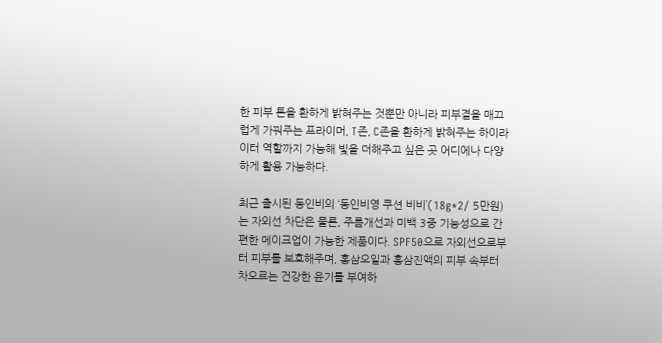한 피부 톤을 환하게 밝혀주는 것뿐만 아니라 피부결을 매끄럽게 가꿔주는 프라이머, T존, C존을 환하게 밝혀주는 하이라이터 역할까지 가능해 빛을 더해주고 싶은 곳 어디에나 다양하게 활용 가능하다.

최근 출시된 동인비의 ‘동인비영 쿠션 비비’(18g*2/ 5만원)는 자외선 차단은 물론, 주름개선과 미백 3중 기능성으로 간편한 메이크업이 가능한 제품이다. SPF50으로 자외선으로부터 피부를 보호해주며, 홍삼오일과 홍삼진액의 피부 속부터 차오르는 건강한 윤기를 부여하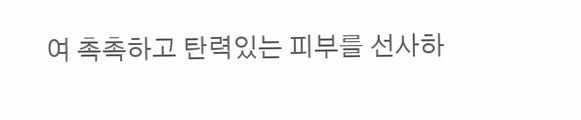여 촉촉하고 탄력있는 피부를 선사하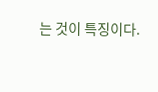는 것이 특징이다.